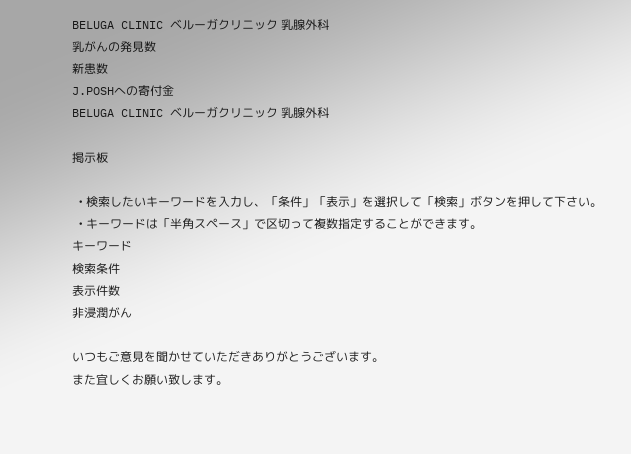BELUGA CLINIC ベルーガクリニック 乳腺外科
乳がんの発見数
新患数
J.POSHへの寄付金
BELUGA CLINIC ベルーガクリニック 乳腺外科

掲示板

  • 検索したいキーワードを入力し、「条件」「表示」を選択して「検索」ボタンを押して下さい。
  • キーワードは「半角スペース」で区切って複数指定することができます。
キーワード
検索条件
表示件数
非浸潤がん

いつもご意見を聞かせていただきありがとうございます。
また宜しくお願い致します。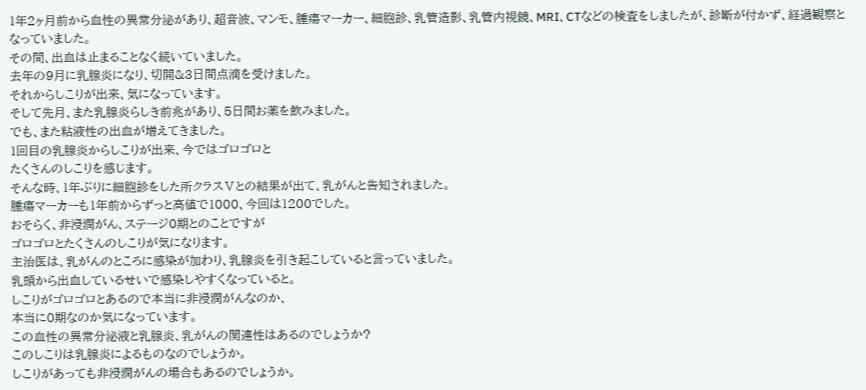1年2ヶ月前から血性の異常分泌があり、超音波、マンモ、腫瘍マーカー、細胞診、乳管造影、乳管内視鏡、MRI、CTなどの検査をしましたが、診断が付かず、経過観察となっていました。
その間、出血は止まることなく続いていました。
去年の9月に乳腺炎になり、切開&3日間点滴を受けました。
それからしこりが出来、気になっています。
そして先月、また乳腺炎らしき前兆があり、5日間お薬を飲みました。
でも、また粘液性の出血が増えてきました。
1回目の乳腺炎からしこりが出来、今ではゴロゴロと
たくさんのしこりを感じます。
そんな時、1年ぶりに細胞診をした所クラスⅤとの結果が出て、乳がんと告知されました。
腫瘍マーカーも1年前からずっと高値で1000、今回は1200でした。
おそらく、非浸潤がん、ステージ0期とのことですが
ゴロゴロとたくさんのしこりが気になります。
主治医は、乳がんのところに感染が加わり、乳腺炎を引き起こしていると言っていました。
乳頭から出血しているせいで感染しやすくなっていると。
しこりがゴロゴロとあるので本当に非浸潤がんなのか、
本当に0期なのか気になっています。
この血性の異常分泌液と乳腺炎、乳がんの関連性はあるのでしょうか?
このしこりは乳腺炎によるものなのでしょうか。
しこりがあっても非浸潤がんの場合もあるのでしょうか。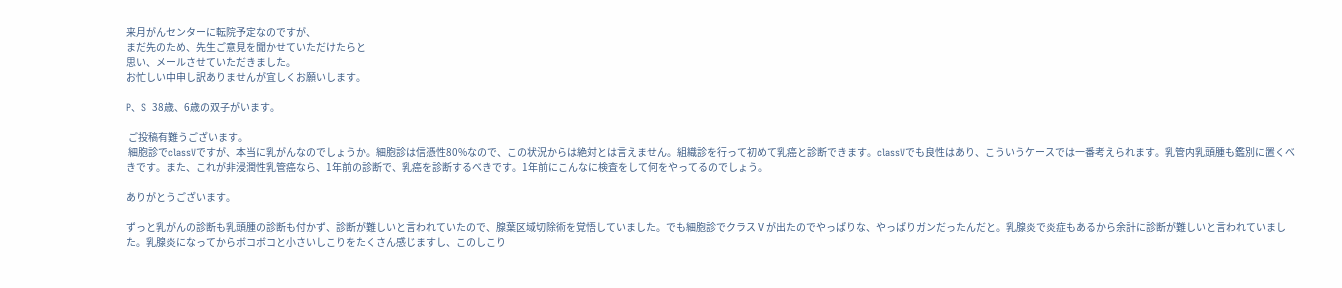来月がんセンターに転院予定なのですが、
まだ先のため、先生ご意見を聞かせていただけたらと
思い、メールさせていただきました。
お忙しい中申し訳ありませんが宜しくお願いします。

P、S  38歳、6歳の双子がいます。

 ご投稿有難うございます。
 細胞診でclassⅤですが、本当に乳がんなのでしょうか。細胞診は信憑性80%なので、この状況からは絶対とは言えません。組織診を行って初めて乳癌と診断できます。classⅤでも良性はあり、こういうケースでは一番考えられます。乳管内乳頭腫も鑑別に置くべきです。また、これが非浸潤性乳管癌なら、1年前の診断で、乳癌を診断するべきです。1年前にこんなに検査をして何をやってるのでしょう。

ありがとうございます。

ずっと乳がんの診断も乳頭腫の診断も付かず、診断が難しいと言われていたので、腺葉区域切除術を覚悟していました。でも細胞診でクラスⅤが出たのでやっぱりな、やっぱりガンだったんだと。乳腺炎で炎症もあるから余計に診断が難しいと言われていました。乳腺炎になってからボコボコと小さいしこりをたくさん感じますし、このしこり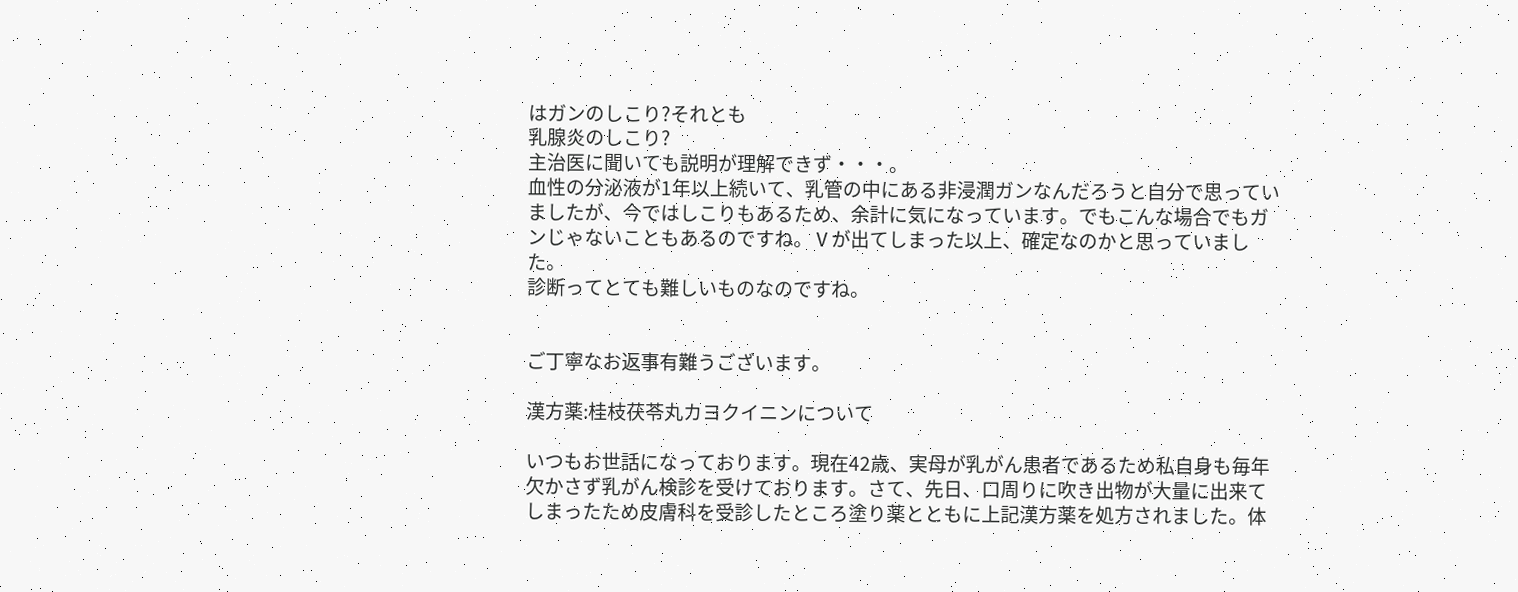はガンのしこり?それとも
乳腺炎のしこり?
主治医に聞いても説明が理解できず・・・。
血性の分泌液が1年以上続いて、乳管の中にある非浸潤ガンなんだろうと自分で思っていましたが、今ではしこりもあるため、余計に気になっています。でもこんな場合でもガンじゃないこともあるのですね。Ⅴが出てしまった以上、確定なのかと思っていました。
診断ってとても難しいものなのですね。


ご丁寧なお返事有難うございます。

漢方薬:桂枝茯苓丸カヨクイニンについて

いつもお世話になっております。現在42歳、実母が乳がん患者であるため私自身も毎年欠かさず乳がん検診を受けております。さて、先日、口周りに吹き出物が大量に出来てしまったため皮膚科を受診したところ塗り薬とともに上記漢方薬を処方されました。体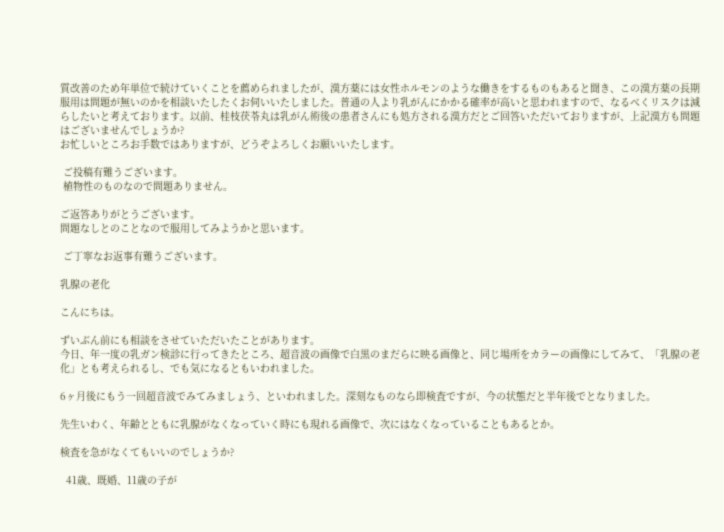質改善のため年単位で続けていくことを薦められましたが、漢方薬には女性ホルモンのような働きをするものもあると聞き、この漢方薬の長期服用は問題が無いのかを相談いたしたくお伺いいたしました。普通の人より乳がんにかかる確率が高いと思われますので、なるべくリスクは減らしたいと考えております。以前、桂枝茯苓丸は乳がん術後の患者さんにも処方される漢方だとご回答いただいておりますが、上記漢方も問題はございませんでしょうか?
お忙しいところお手数ではありますが、どうぞよろしくお願いいたします。

 ご投稿有難うございます。
 植物性のものなので問題ありません。

ご返答ありがとうございます。
問題なしとのことなので服用してみようかと思います。

 ご丁寧なお返事有難うございます。

乳腺の老化

こんにちは。

ずいぶん前にも相談をさせていただいたことがあります。
今日、年一度の乳ガン検診に行ってきたところ、超音波の画像で白黒のまだらに映る画像と、同じ場所をカラーの画像にしてみて、「乳腺の老化」とも考えられるし、でも気になるともいわれました。

6ヶ月後にもう一回超音波でみてみましょう、といわれました。深刻なものなら即検査ですが、今の状態だと半年後でとなりました。

先生いわく、年齢とともに乳腺がなくなっていく時にも現れる画像で、次にはなくなっていることもあるとか。

検査を急がなくてもいいのでしょうか?

  41歳、既婚、11歳の子が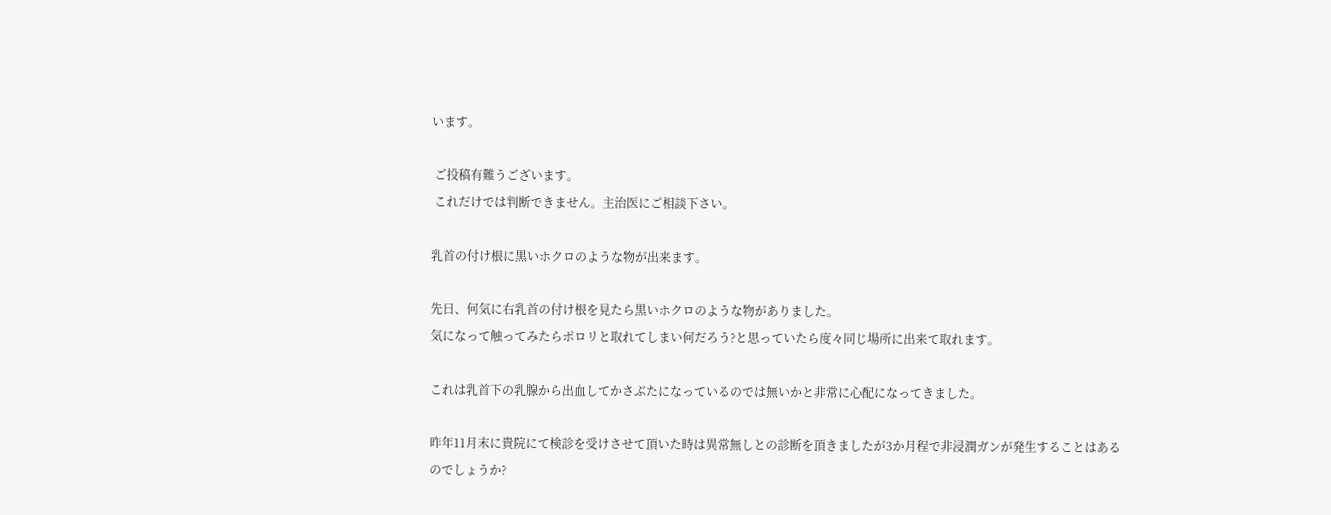います。

 ご投稿有難うございます。
 これだけでは判断できません。主治医にご相談下さい。

乳首の付け根に黒いホクロのような物が出来ます。

先日、何気に右乳首の付け根を見たら黒いホクロのような物がありました。
気になって触ってみたらポロリと取れてしまい何だろう?と思っていたら度々同じ場所に出来て取れます。

これは乳首下の乳腺から出血してかさぶたになっているのでは無いかと非常に心配になってきました。

昨年11月末に貴院にて検診を受けさせて頂いた時は異常無しとの診断を頂きましたが3か月程で非浸潤ガンが発生することはあるのでしょうか?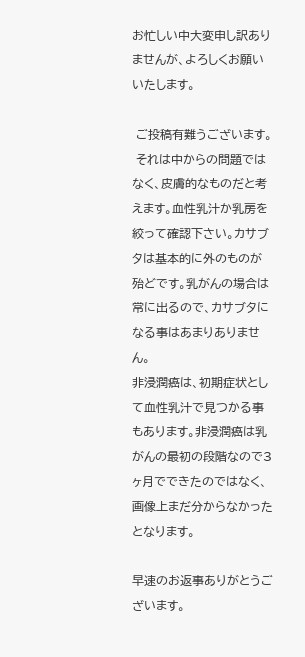お忙しい中大変申し訳ありませんが、よろしくお願いいたします。

 ご投稿有難うございます。
 それは中からの問題ではなく、皮膚的なものだと考えます。血性乳汁か乳房を絞って確認下さい。カサブタは基本的に外のものが殆どです。乳がんの場合は常に出るので、カサブタになる事はあまりありません。
非浸潤癌は、初期症状として血性乳汁で見つかる事もあります。非浸潤癌は乳がんの最初の段階なので3ヶ月でできたのではなく、画像上まだ分からなかったとなります。

早速のお返事ありがとうございます。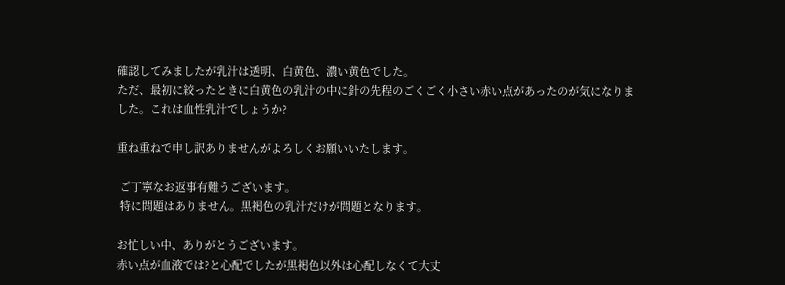確認してみましたが乳汁は透明、白黄色、濃い黄色でした。
ただ、最初に絞ったときに白黄色の乳汁の中に針の先程のごくごく小さい赤い点があったのが気になりました。これは血性乳汁でしょうか?

重ね重ねで申し訳ありませんがよろしくお願いいたします。

 ご丁寧なお返事有難うございます。
 特に問題はありません。黒褐色の乳汁だけが問題となります。

お忙しい中、ありがとうございます。
赤い点が血液では?と心配でしたが黒褐色以外は心配しなくて大丈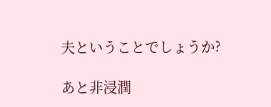夫ということでしょうか?

あと非浸潤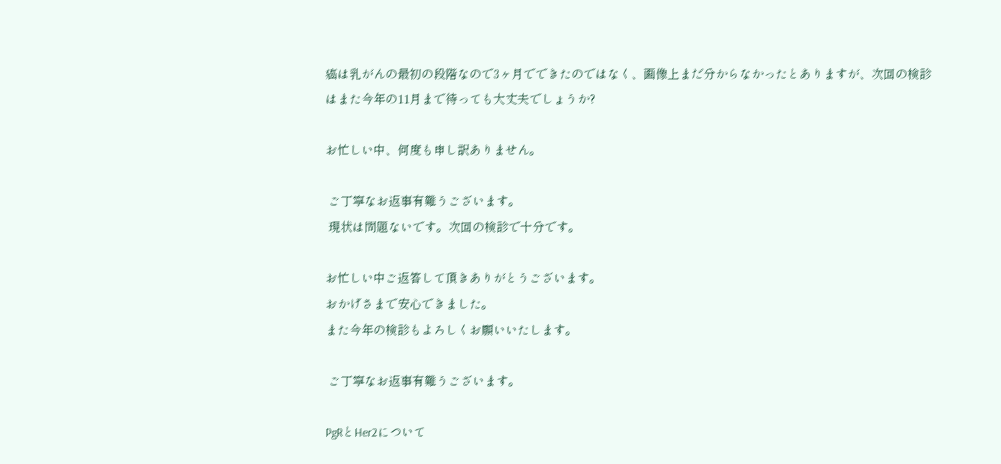癌は乳がんの最初の段階なので3ヶ月でできたのではなく、画像上まだ分からなかったとありますが、次回の検診はまた今年の11月まで待っても大丈夫でしょうか?

お忙しい中、何度も申し訳ありません。

 ご丁寧なお返事有難うございます。
 現状は問題ないです。次回の検診で十分です。

お忙しい中ご返答して頂きありがとうございます。
おかげさまで安心できました。
また今年の検診もよろしくお願いいたします。

 ご丁寧なお返事有難うございます。

PgRとHer2について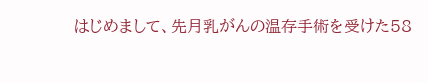はじめまして、先月乳がんの温存手術を受けた58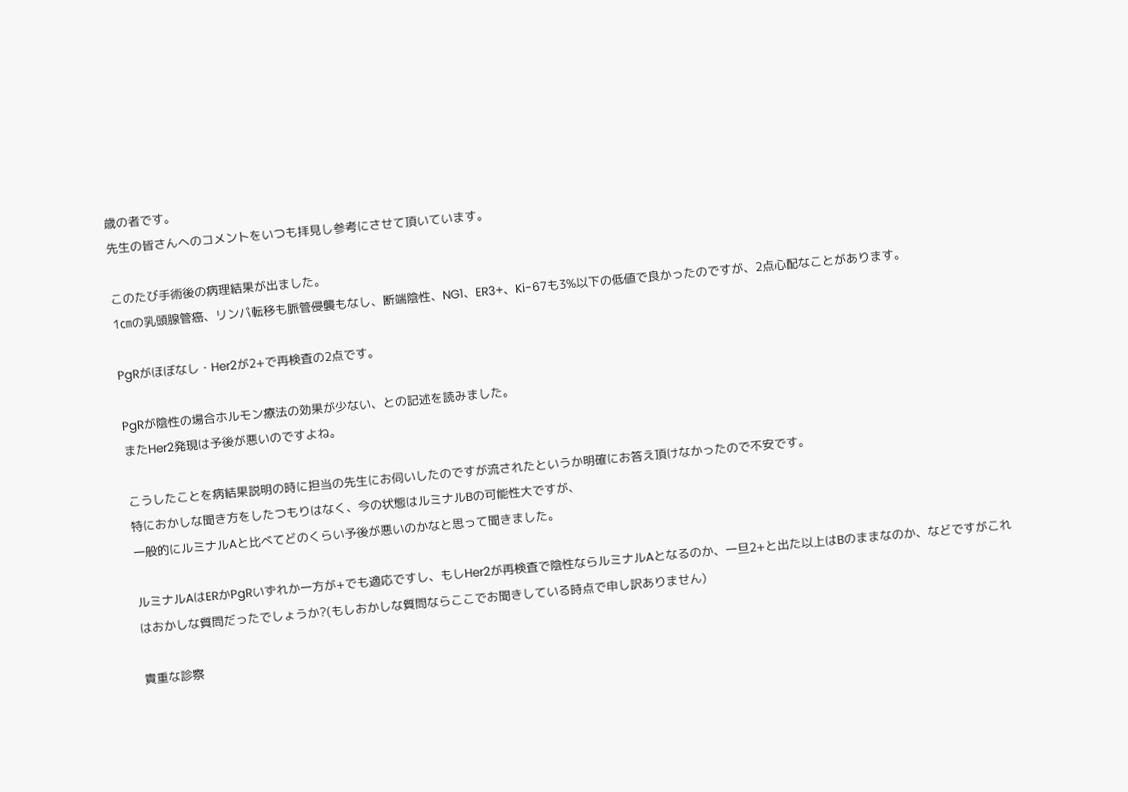歳の者です。
先生の皆さんへのコメントをいつも拝見し参考にさせて頂いています。

このたび手術後の病理結果が出ました。
1㎝の乳頭腺管癌、リンパ転移も脈管侵襲もなし、断端陰性、NG1、ER3+、Ki-67も3%以下の低値で良かったのですが、2点心配なことがあります。

PgRがほぼなし・Her2が2+で再検査の2点です。

PgRが陰性の場合ホルモン療法の効果が少ない、との記述を読みました。
またHer2発現は予後が悪いのですよね。

こうしたことを病結果説明の時に担当の先生にお伺いしたのですが流されたというか明確にお答え頂けなかったので不安です。
特におかしな聞き方をしたつもりはなく、今の状態はルミナルBの可能性大ですが、
一般的にルミナルAと比べてどのくらい予後が悪いのかなと思って聞きました。

ルミナルAはERかPgRいずれか一方が+でも適応ですし、もしHer2が再検査で陰性ならルミナルAとなるのか、一旦2+と出た以上はBのままなのか、などですがこれはおかしな質問だったでしょうか?(もしおかしな質問ならここでお聞きしている時点で申し訳ありません)

貴重な診察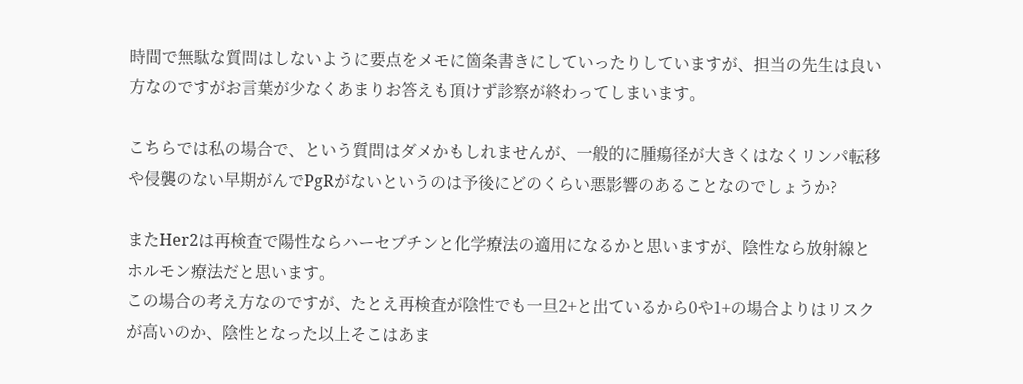時間で無駄な質問はしないように要点をメモに箇条書きにしていったりしていますが、担当の先生は良い方なのですがお言葉が少なくあまりお答えも頂けず診察が終わってしまいます。

こちらでは私の場合で、という質問はダメかもしれませんが、一般的に腫瘍径が大きくはなくリンパ転移や侵襲のない早期がんでPgRがないというのは予後にどのくらい悪影響のあることなのでしょうか?

またHer2は再検査で陽性ならハーセプチンと化学療法の適用になるかと思いますが、陰性なら放射線とホルモン療法だと思います。
この場合の考え方なのですが、たとえ再検査が陰性でも一旦2+と出ているから0や1+の場合よりはリスクが高いのか、陰性となった以上そこはあま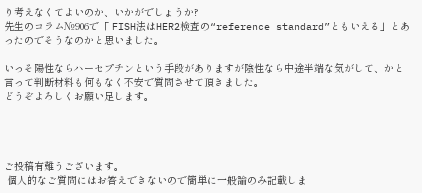り考えなくてよいのか、いかがでしょうか?
先生のコラム№906で「 FISH法はHER2検査の“reference standard”ともいえる」とあったのでそうなのかと思いました。

いっそ陽性ならハーセプチンという手段がありますが陰性なら中途半端な気がして、かと言って判断材料も何もなく不安で質問させて頂きました。
どうぞよろしくお願い足します。




ご投稿有難うございます。
 個人的なご質問にはお答えできないので簡単に一般論のみ記載しま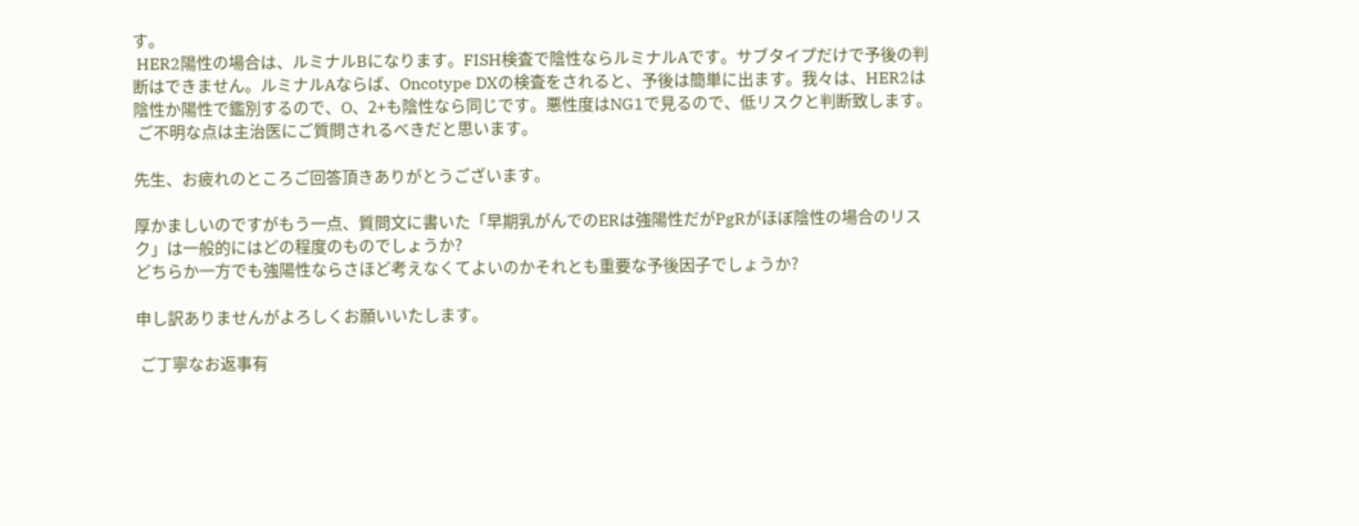す。
 HER2陽性の場合は、ルミナルBになります。FISH検査で陰性ならルミナルAです。サブタイプだけで予後の判断はできません。ルミナルAならば、Oncotype DXの検査をされると、予後は簡単に出ます。我々は、HER2は陰性か陽性で鑑別するので、O、2+も陰性なら同じです。悪性度はNG1で見るので、低リスクと判断致します。
 ご不明な点は主治医にご質問されるべきだと思います。

先生、お疲れのところご回答頂きありがとうございます。

厚かましいのですがもう一点、質問文に書いた「早期乳がんでのERは強陽性だがPgRがほぼ陰性の場合のリスク」は一般的にはどの程度のものでしょうか?
どちらか一方でも強陽性ならさほど考えなくてよいのかそれとも重要な予後因子でしょうか?

申し訳ありませんがよろしくお願いいたします。

 ご丁寧なお返事有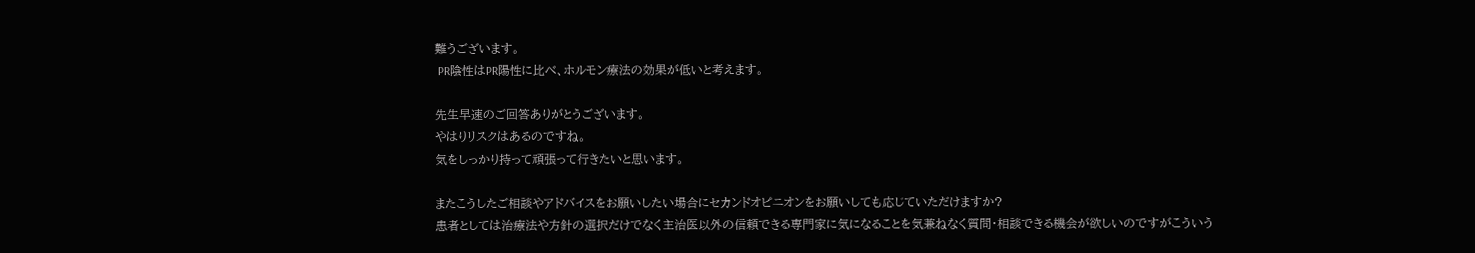難うございます。
 PR陰性はPR陽性に比べ、ホルモン療法の効果が低いと考えます。

先生早速のご回答ありがとうございます。
やはりリスクはあるのですね。
気をしっかり持って頑張って行きたいと思います。

またこうしたご相談やアドバイスをお願いしたい場合にセカンドオピニオンをお願いしても応じていただけますか?
患者としては治療法や方針の選択だけでなく主治医以外の信頼できる専門家に気になることを気兼ねなく質問・相談できる機会が欲しいのですがこういう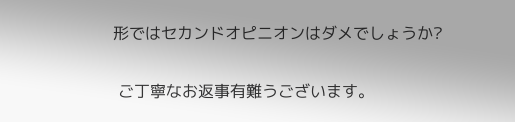形ではセカンドオピニオンはダメでしょうか?

 ご丁寧なお返事有難うございます。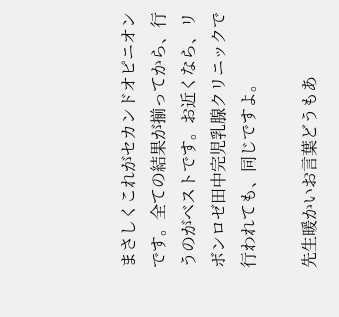まさしくこれがセカンドオピニオンです。全ての結果が揃ってから、行うのがベストです。お近くなら、リボンロゼ田中完児乳腺クリニックで行われても、同じですよ。

先生暖かいお言葉どうもあ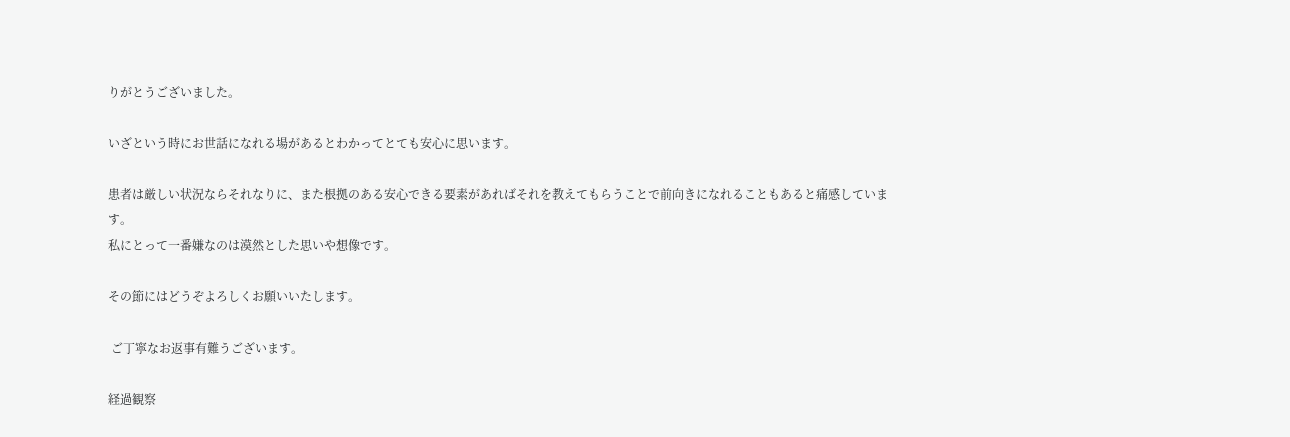りがとうございました。

いざという時にお世話になれる場があるとわかってとても安心に思います。

患者は厳しい状況ならそれなりに、また根拠のある安心できる要素があればそれを教えてもらうことで前向きになれることもあると痛感しています。
私にとって一番嫌なのは漠然とした思いや想像です。

その節にはどうぞよろしくお願いいたします。

 ご丁寧なお返事有難うございます。

経過観察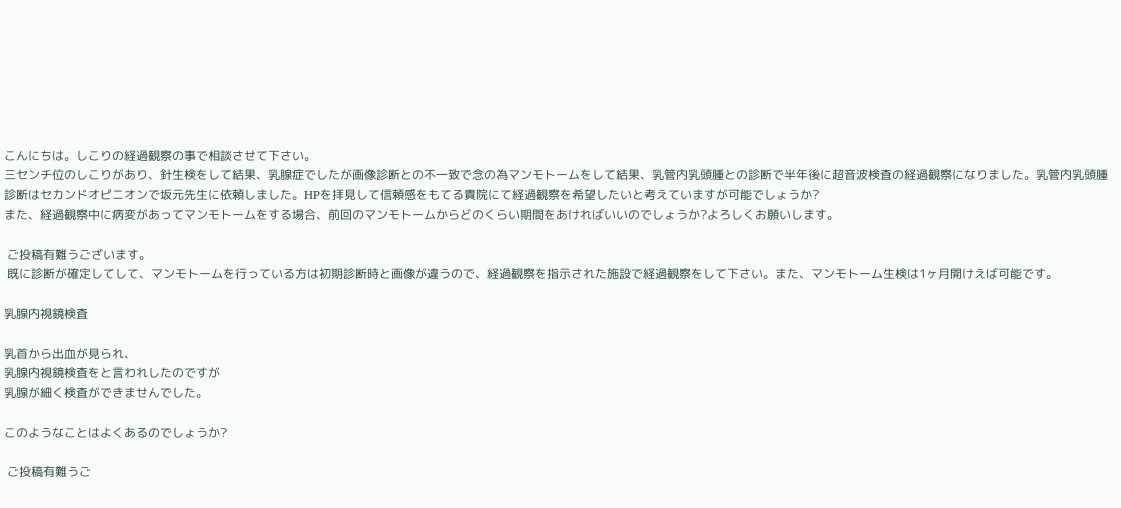こんにちは。しこりの経過観察の事で相談させて下さい。
三センチ位のしこりがあり、針生検をして結果、乳腺症でしたが画像診断との不一致で念の為マンモトームをして結果、乳管内乳頭腫との診断で半年後に超音波検査の経過観察になりました。乳管内乳頭腫診断はセカンドオピニオンで坂元先生に依頼しました。HPを拝見して信頼感をもてる貴院にて経過観察を希望したいと考えていますが可能でしょうか?
また、経過観察中に病変があってマンモトームをする場合、前回のマンモトームからどのくらい期間をあければいいのでしょうか?よろしくお願いします。

 ご投稿有難うございます。
 既に診断が確定してして、マンモトームを行っている方は初期診断時と画像が違うので、経過観察を指示された施設で経過観察をして下さい。また、マンモトーム生検は1ヶ月開けえば可能です。

乳腺内視鏡検査

乳首から出血が見られ、
乳腺内視鏡検査をと言われしたのですが
乳腺が細く検査ができませんでした。

このようなことはよくあるのでしょうか?

 ご投稿有難うご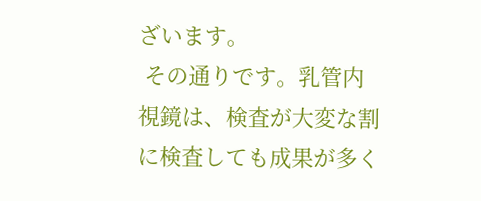ざいます。
 その通りです。乳管内視鏡は、検査が大変な割に検査しても成果が多く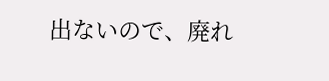出ないので、廃れ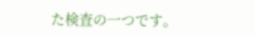た検査の一つです。